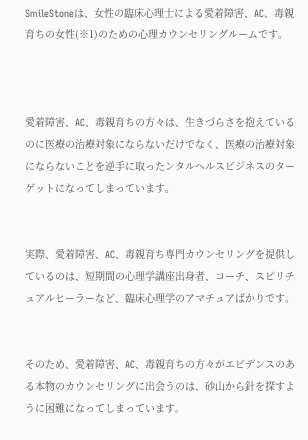SmileStoneは、女性の臨床心理士による愛着障害、AC、毒親育ちの女性(※1)のための心理カウンセリングルームです。



愛着障害、AC、毒親育ちの方々は、生きづらさを抱えているのに医療の治療対象にならないだけでなく、医療の治療対象にならないことを逆手に取ったンタルヘルスビジネスのターゲットになってしまっています。


実際、愛着障害、AC、毒親育ち専門カウンセリングを提供しているのは、短期間の心理学講座出身者、コーチ、スピリチュアルヒーラーなど、臨床心理学のアマチュアばかりです。


そのため、愛着障害、AC、毒親育ちの方々がエビデンスのある本物のカウンセリングに出会うのは、砂山から針を探すように困難になってしまっています。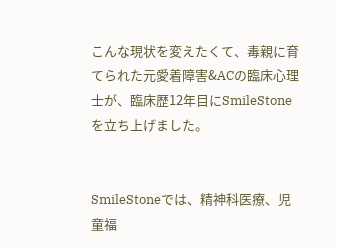こんな現状を変えたくて、毒親に育てられた元愛着障害&ACの臨床心理士が、臨床歴12年目にSmileStoneを立ち上げました。


SmileStoneでは、精神科医療、児童福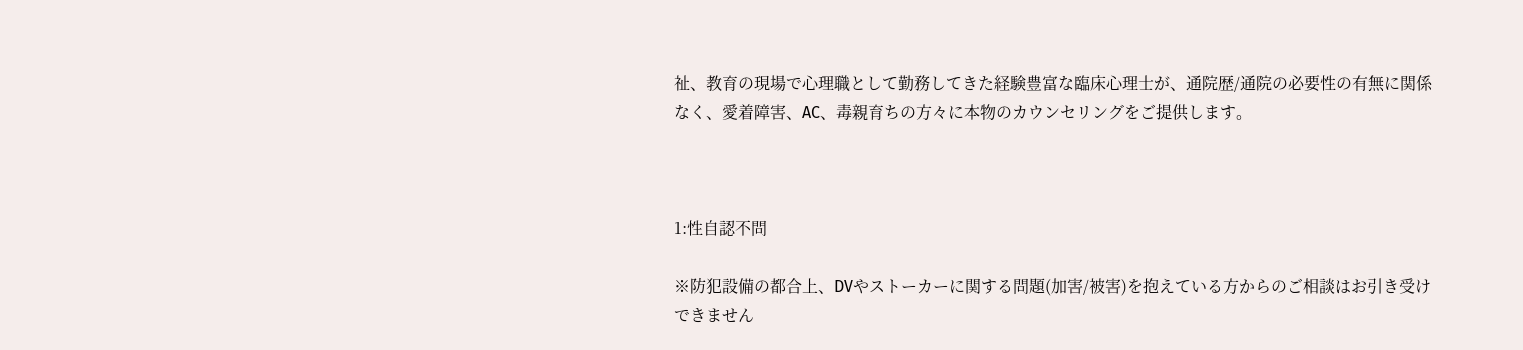祉、教育の現場で心理職として勤務してきた経験豊富な臨床心理士が、通院歴/通院の必要性の有無に関係なく、愛着障害、AC、毒親育ちの方々に本物のカウンセリングをご提供します。



1:性自認不問

※防犯設備の都合上、DVやストーカーに関する問題(加害/被害)を抱えている方からのご相談はお引き受けできません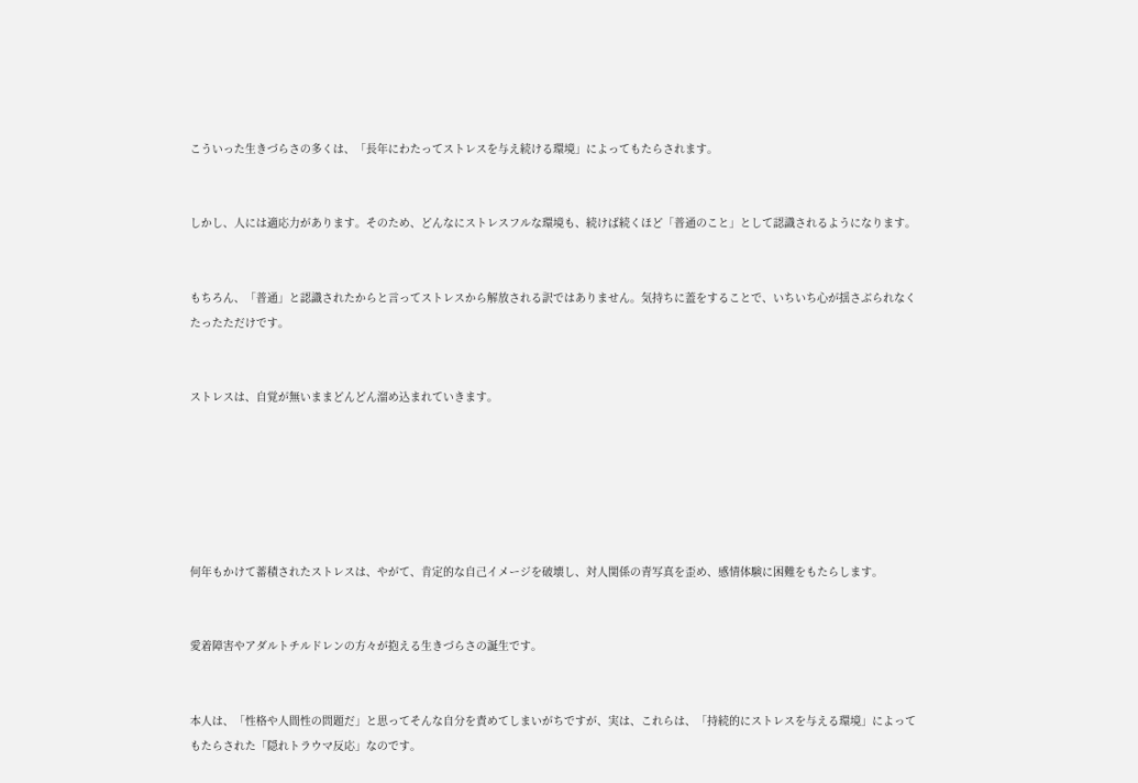こういった生きづらさの多くは、「長年にわたってストレスを与え続ける環境」によってもたらされます。


しかし、人には適応力があります。そのため、どんなにストレスフルな環境も、続けば続くほど「普通のこと」として認識されるようになります。


もちろん、「普通」と認識されたからと言ってストレスから解放される訳ではありません。気持ちに蓋をすることで、いちいち心が揺さぶられなくたったただけです。


ストレスは、自覚が無いままどんどん溜め込まれていきます。






何年もかけて蓄積されたストレスは、やがて、肯定的な自己イメージを破壊し、対人関係の青写真を歪め、感情体験に困難をもたらします。


愛着障害やアダルトチルドレンの方々が抱える生きづらさの誕生です。


本人は、「性格や人間性の問題だ」と思ってそんな自分を責めてしまいがちですが、実は、これらは、「持続的にストレスを与える環境」によってもたらされた「隠れトラウマ反応」なのです。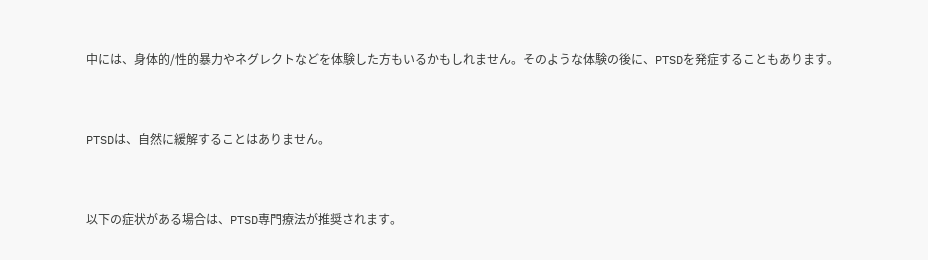中には、身体的/性的暴力やネグレクトなどを体験した方もいるかもしれません。そのような体験の後に、PTSDを発症することもあります。


PTSDは、自然に緩解することはありません。


以下の症状がある場合は、PTSD専門療法が推奨されます。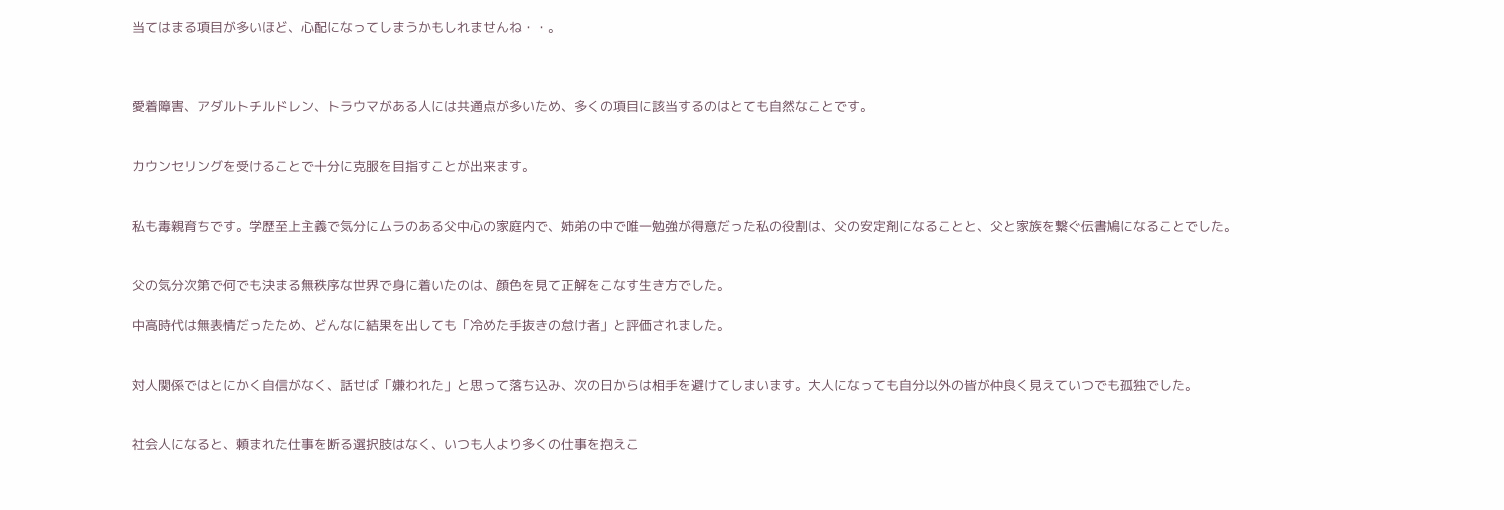当てはまる項目が多いほど、心配になってしまうかもしれませんね・・。



愛着障害、アダルトチルドレン、トラウマがある人には共通点が多いため、多くの項目に該当するのはとても自然なことです。


カウンセリングを受けることで十分に克服を目指すことが出来ます。


私も毒親育ちです。学歴至上主義で気分にムラのある父中心の家庭内で、姉弟の中で唯一勉強が得意だった私の役割は、父の安定剤になることと、父と家族を繋ぐ伝書鳩になることでした。


父の気分次第で何でも決まる無秩序な世界で身に着いたのは、顔色を見て正解をこなす生き方でした。

中高時代は無表情だったため、どんなに結果を出しても「冷めた手抜きの怠け者」と評価されました。


対人関係ではとにかく自信がなく、話せば「嫌われた」と思って落ち込み、次の日からは相手を避けてしまいます。大人になっても自分以外の皆が仲良く見えていつでも孤独でした。


社会人になると、頼まれた仕事を断る選択肢はなく、いつも人より多くの仕事を抱えこ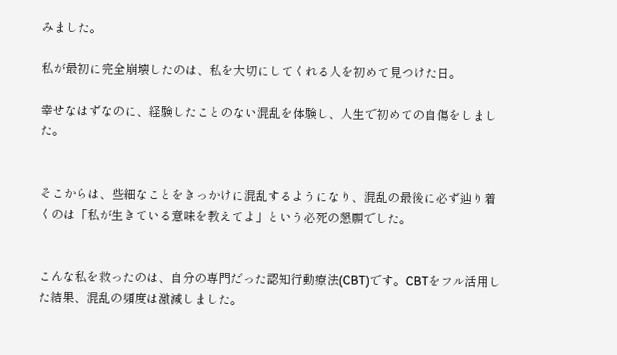みました。

私が最初に完全崩壊したのは、私を大切にしてくれる人を初めて見つけた日。

幸せなはずなのに、経験したことのない混乱を体験し、人生で初めての自傷をしました。


そこからは、些細なことをきっかけに混乱するようになり、混乱の最後に必ず辿り着くのは「私が生きている意味を教えてよ」という必死の懇願でした。


こんな私を救ったのは、自分の専門だった認知行動療法(CBT)です。CBTをフル活用した結果、混乱の頻度は激減しました。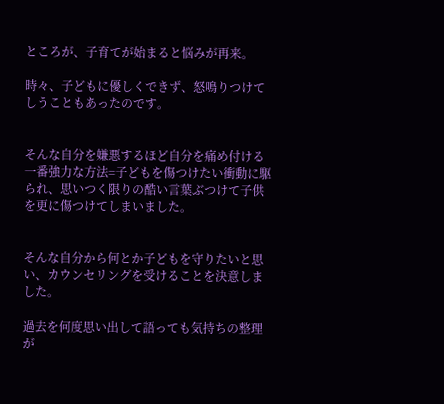ところが、子育てが始まると悩みが再来。

時々、子どもに優しくできず、怒鳴りつけてしうこともあったのです。


そんな自分を嫌悪するほど自分を痛め付ける一番強力な方法=子どもを傷つけたい衝動に駆られ、思いつく限りの酷い言葉ぶつけて子供を更に傷つけてしまいました。


そんな自分から何とか子どもを守りたいと思い、カウンセリングを受けることを決意しました。

過去を何度思い出して語っても気持ちの整理が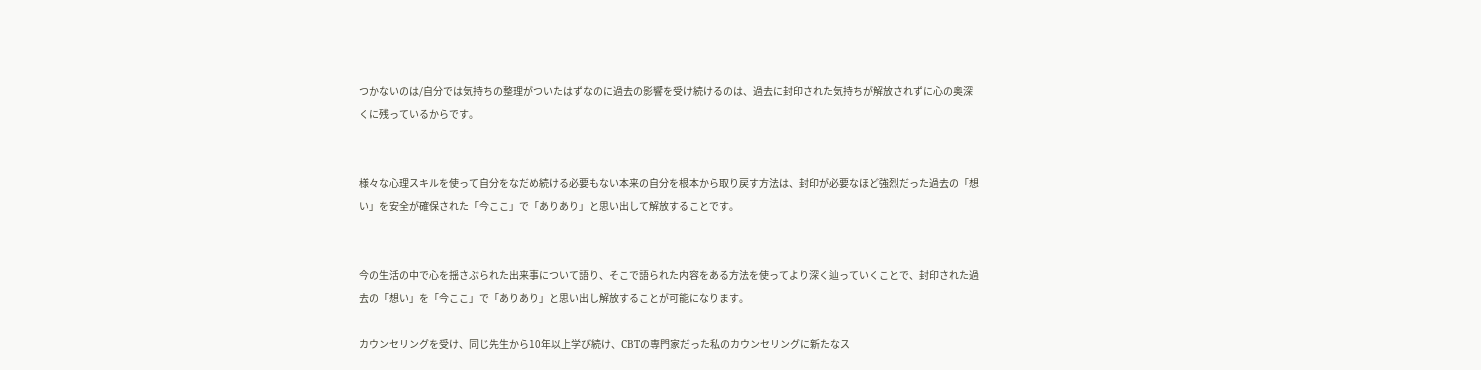つかないのは/自分では気持ちの整理がついたはずなのに過去の影響を受け続けるのは、過去に封印された気持ちが解放されずに心の奥深くに残っているからです。


様々な心理スキルを使って自分をなだめ続ける必要もない本来の自分を根本から取り戻す方法は、封印が必要なほど強烈だった過去の「想い」を安全が確保された「今ここ」で「ありあり」と思い出して解放することです。


今の生活の中で心を揺さぶられた出来事について語り、そこで語られた内容をある方法を使ってより深く辿っていくことで、封印された過去の「想い」を「今ここ」で「ありあり」と思い出し解放することが可能になります。

カウンセリングを受け、同じ先生から10年以上学び続け、CBTの専門家だった私のカウンセリングに新たなス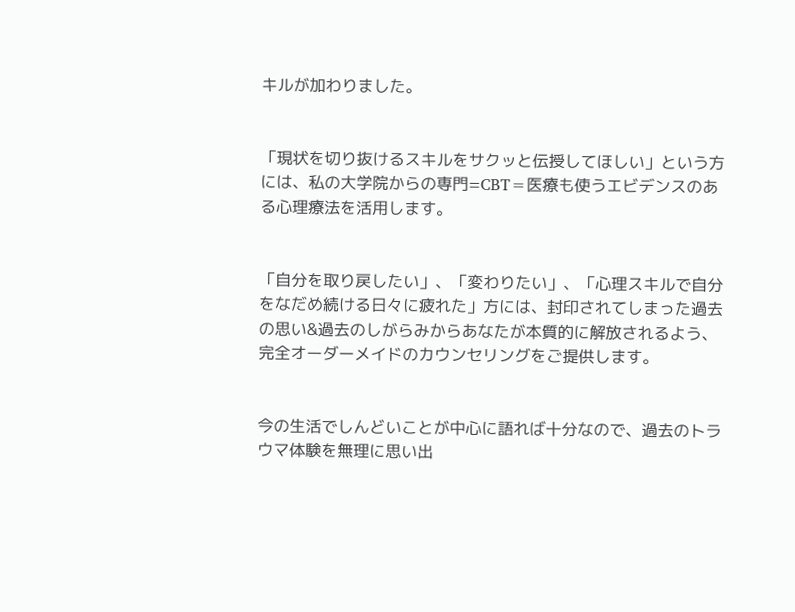キルが加わりました。


「現状を切り抜けるスキルをサクッと伝授してほしい」という方には、私の大学院からの専門=CBT=医療も使うエビデンスのある心理療法を活用します。


「自分を取り戻したい」、「変わりたい」、「心理スキルで自分をなだめ続ける日々に疲れた」方には、封印されてしまった過去の思い&過去のしがらみからあなたが本質的に解放されるよう、完全オーダーメイドのカウンセリングをご提供します。


今の生活でしんどいことが中心に語れば十分なので、過去のトラウマ体験を無理に思い出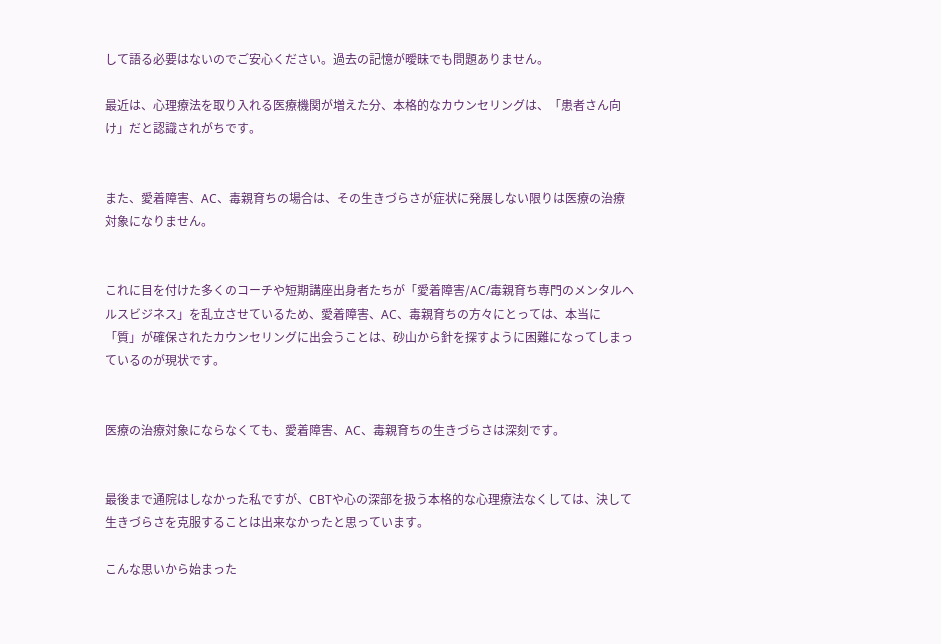して語る必要はないのでご安心ください。過去の記憶が曖昧でも問題ありません。

最近は、心理療法を取り入れる医療機関が増えた分、本格的なカウンセリングは、「患者さん向け」だと認識されがちです。


また、愛着障害、AC、毒親育ちの場合は、その生きづらさが症状に発展しない限りは医療の治療対象になりません。


これに目を付けた多くのコーチや短期講座出身者たちが「愛着障害/AC/毒親育ち専門のメンタルヘルスビジネス」を乱立させているため、愛着障害、AC、毒親育ちの方々にとっては、本当に「質」が確保されたカウンセリングに出会うことは、砂山から針を探すように困難になってしまっているのが現状です。


医療の治療対象にならなくても、愛着障害、AC、毒親育ちの生きづらさは深刻です。


最後まで通院はしなかった私ですが、CBTや心の深部を扱う本格的な心理療法なくしては、決して生きづらさを克服することは出来なかったと思っています。

こんな思いから始まった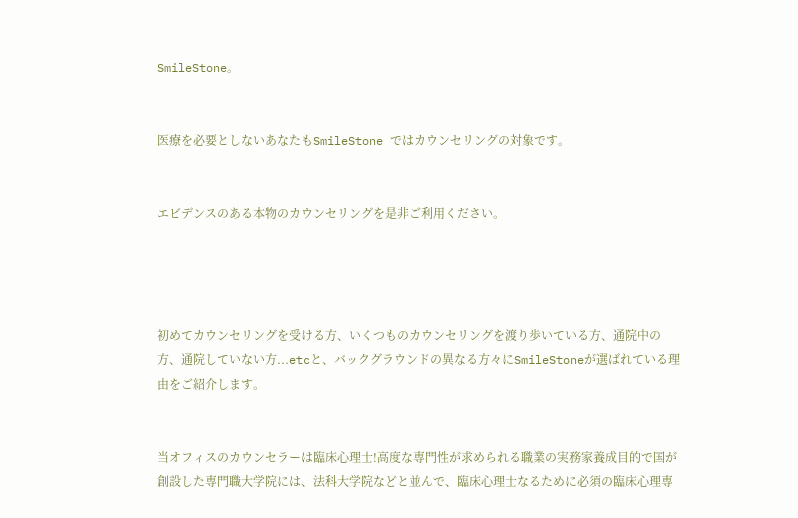SmileStone。


医療を必要としないあなたもSmileStone ではカウンセリングの対象です。


エビデンスのある本物のカウンセリングを是非ご利用ください。




初めてカウンセリングを受ける方、いくつものカウンセリングを渡り歩いている方、通院中の方、通院していない方...etcと、バックグラウンドの異なる方々にSmileStoneが選ばれている理由をご紹介します。


当オフィスのカウンセラーは臨床心理士!高度な専門性が求められる職業の実務家養成目的で国が創設した専門職大学院には、法科大学院などと並んで、臨床心理士なるために必須の臨床心理専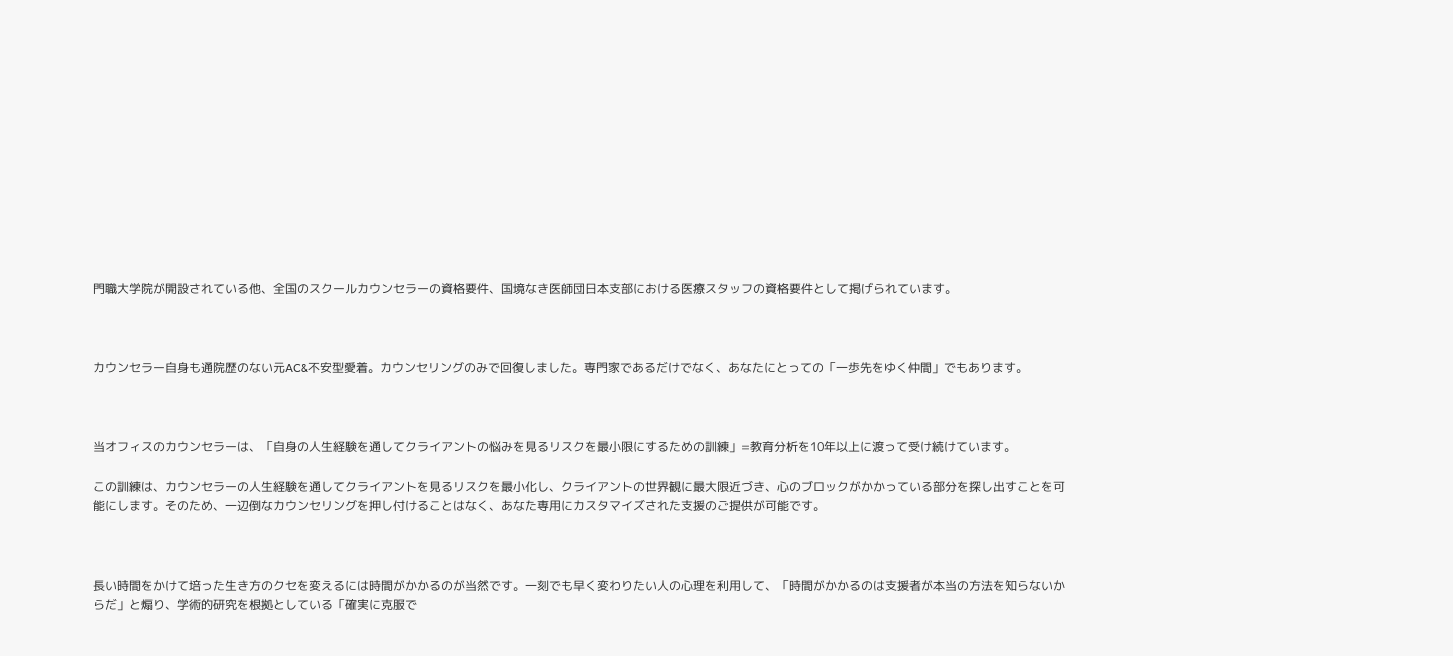門職大学院が開設されている他、全国のスクールカウンセラーの資格要件、国境なき医師団日本支部における医療スタッフの資格要件として掲げられています。



カウンセラー自身も通院歴のない元AC&不安型愛着。カウンセリングのみで回復しました。専門家であるだけでなく、あなたにとっての「一歩先をゆく仲間」でもあります。



当オフィスのカウンセラーは、「自身の人生経験を通してクライアントの悩みを見るリスクを最小限にするための訓練」=教育分析を10年以上に渡って受け続けています。

この訓練は、カウンセラーの人生経験を通してクライアントを見るリスクを最小化し、クライアントの世界観に最大限近づき、心のブロックがかかっている部分を探し出すことを可能にします。そのため、一辺倒なカウンセリングを押し付けることはなく、あなた専用にカスタマイズされた支援のご提供が可能です。



長い時間をかけて培った生き方のクセを変えるには時間がかかるのが当然です。一刻でも早く変わりたい人の心理を利用して、「時間がかかるのは支援者が本当の方法を知らないからだ」と煽り、学術的研究を根拠としている「確実に克服で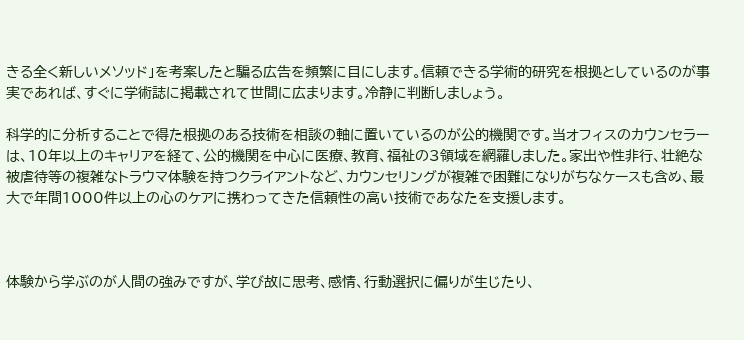きる全く新しいメソッド」を考案したと騙る広告を頻繁に目にします。信頼できる学術的研究を根拠としているのが事実であれば、すぐに学術誌に掲載されて世間に広まります。冷静に判断しましょう。

科学的に分析することで得た根拠のある技術を相談の軸に置いているのが公的機関です。当オフィスのカウンセラーは、10年以上のキャリアを経て、公的機関を中心に医療、教育、福祉の3領域を網羅しました。家出や性非行、壮絶な被虐待等の複雑なトラウマ体験を持つクライアントなど、カウンセリングが複雑で困難になりがちなケースも含め、最大で年間1000件以上の心のケアに携わってきた信頼性の高い技術であなたを支援します。



体験から学ぶのが人間の強みですが、学び故に思考、感情、行動選択に偏りが生じたり、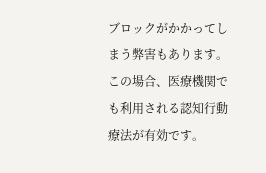ブロックがかかってしまう弊害もあります。この場合、医療機関でも利用される認知行動療法が有効です。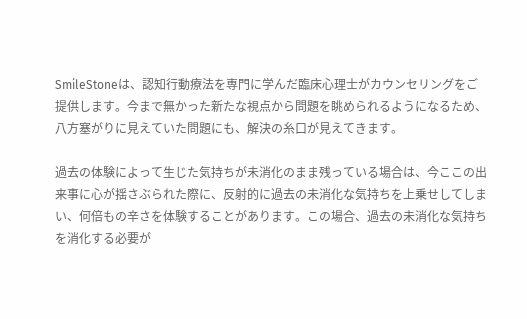SmileStoneは、認知行動療法を専門に学んだ臨床心理士がカウンセリングをご提供します。今まで無かった新たな視点から問題を眺められるようになるため、八方塞がりに見えていた問題にも、解決の糸口が見えてきます。

過去の体験によって生じた気持ちが未消化のまま残っている場合は、今ここの出来事に心が揺さぶられた際に、反射的に過去の未消化な気持ちを上乗せしてしまい、何倍もの辛さを体験することがあります。この場合、過去の未消化な気持ちを消化する必要が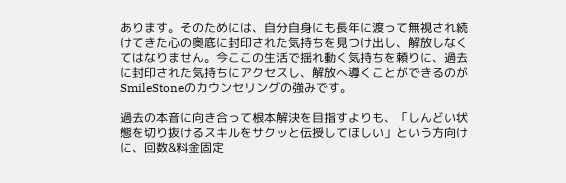あります。そのためには、自分自身にも長年に渡って無視され続けてきた心の奥底に封印された気持ちを見つけ出し、解放しなくてはなりません。今ここの生活で揺れ動く気持ちを頼りに、過去に封印された気持ちにアクセスし、解放へ導くことができるのがSmileStoneのカウンセリングの強みです。

過去の本音に向き合って根本解決を目指すよりも、「しんどい状態を切り抜けるスキルをサクッと伝授してほしい」という方向けに、回数&料金固定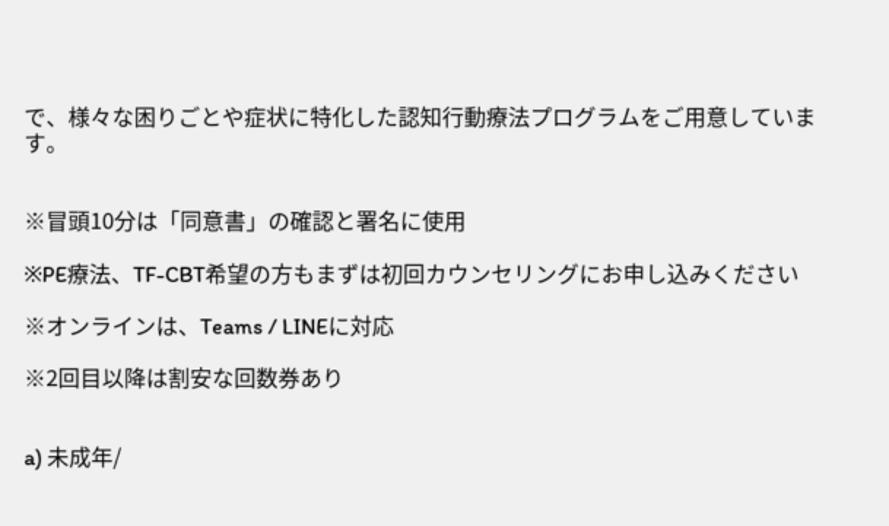で、様々な困りごとや症状に特化した認知行動療法プログラムをご用意しています。


※冒頭10分は「同意書」の確認と署名に使用

※PE療法、TF-CBT希望の方もまずは初回カウンセリングにお申し込みください

※オンラインは、Teams / LINEに対応

※2回目以降は割安な回数券あり


a) 未成年/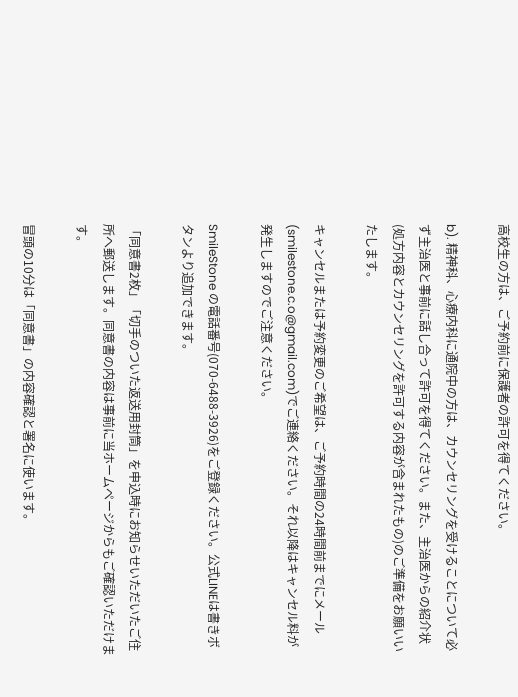高校生の方は、ご予約前に保護者の許可を得てください。

b). 精神科、心療内科に通院中の方は、カウンセリングを受けることについて必ず主治医と事前に話し合って許可を得てください。また、主治医からの紹介状(処方内容とカウンセリングを許可する内容が含まれたもの)のご準備をお願いいたします。

キャンセルまたは予約変更のご希望は、ご予約時間の24時間前までにメール(smilestone.c.o@gmail.com)でご連絡ください。それ以降はキャンセル料が発生しますのでご注意ください。

SmileStone の電話番号(070-6488-3926)をご登録ください。公式LINEは書きボタンより追加できます。

「同意書2枚」「切手のついた返送用封筒」を申込時にお知らせいただいたご住所へ郵送します。同意書の内容は事前に当ホームページからもご確認いただけます。

冒頭の10分は「同意書」の内容確認と署名に使います。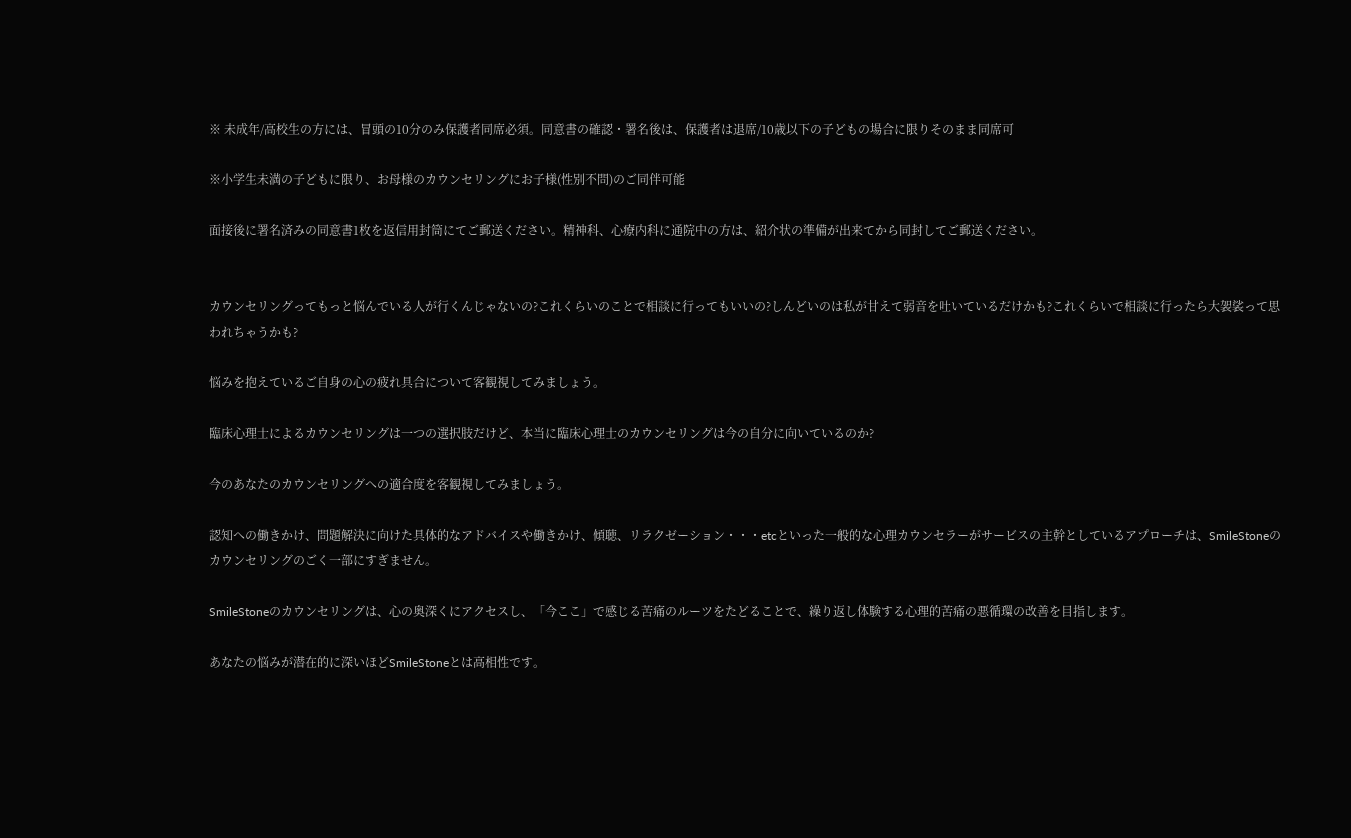※ 未成年/高校生の方には、冒頭の10分のみ保護者同席必須。同意書の確認・署名後は、保護者は退席/10歳以下の子どもの場合に限りそのまま同席可

※小学生未満の子どもに限り、お母様のカウンセリングにお子様(性別不問)のご同伴可能

面接後に署名済みの同意書1枚を返信用封筒にてご郵送ください。精神科、心療内科に通院中の方は、紹介状の準備が出来てから同封してご郵送ください。


カウンセリングってもっと悩んでいる人が行くんじゃないの?これくらいのことで相談に行ってもいいの?しんどいのは私が甘えて弱音を吐いているだけかも?これくらいで相談に行ったら大袈裟って思われちゃうかも?

悩みを抱えているご自身の心の疲れ具合について客観視してみましょう。

臨床心理士によるカウンセリングは一つの選択肢だけど、本当に臨床心理士のカウンセリングは今の自分に向いているのか?

今のあなたのカウンセリングへの適合度を客観視してみましょう。

認知への働きかけ、問題解決に向けた具体的なアドバイスや働きかけ、傾聴、リラクゼーション・・・etcといった一般的な心理カウンセラーがサービスの主幹としているアプローチは、SmileStoneのカウンセリングのごく一部にすぎません。

SmileStoneのカウンセリングは、心の奥深くにアクセスし、「今ここ」で感じる苦痛のルーツをたどることで、繰り返し体験する心理的苦痛の悪循環の改善を目指します。

あなたの悩みが潜在的に深いほどSmileStoneとは高相性です。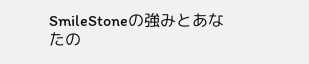SmileStoneの強みとあなたの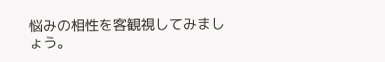悩みの相性を客観視してみましょう。